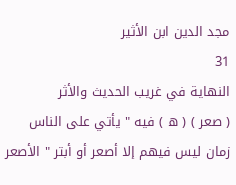مجد الدين ابن الأثير
31
النهاية في غريب الحديث والأثر
( صعر ) ( ه ) فيه " يأتي على الناس زمان ليس فيهم إلا أصعر أو أبتر " الأصعر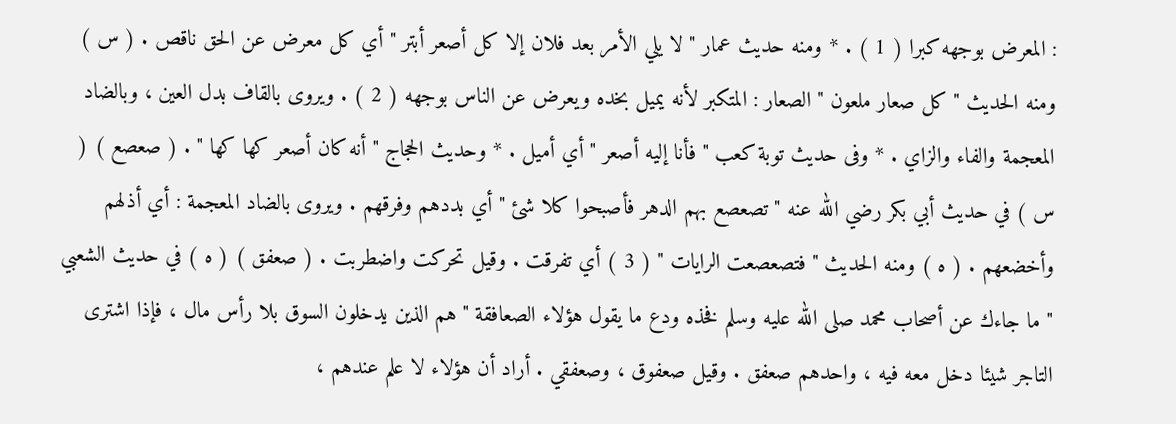: المعرض بوجهه كبرا ( 1 ) . * ومنه حديث عمار " لا يلي الأمر بعد فلان إلا كل أصعر أبتر " أي كل معرض عن الحق ناقص . ( س ) ومنه الحديث " كل صعار ملعون " الصعار : المتكبر لأنه يميل بخده ويعرض عن الناس بوجهه ( 2 ) . ويروى بالقاف بدل العين ، وبالضاد المعجمة والفاء والزاي . * وفى حديث توبة كعب " فأنا إليه أصعر " أي أميل . * وحديث الحجاج " أنه كان أصعر كها كها " . ( صعصع ) ( س ) في حديث أبي بكر رضي الله عنه " تصعصع بهم الدهر فأصبحوا كلا شئ " أي بددهم وفرقهم . ويروى بالضاد المعجمة : أي أذلهم وأخضعهم . ( ه ) ومنه الحديث " فتصعصعت الرايات " ( 3 ) أي تفرقت . وقيل تحركت واضطربت . ( صعفق ) ( ه ) في حديث الشعبي " ما جاءك عن أصحاب محمد صلى الله عليه وسلم فخذه ودع ما يقول هؤلاء الصعافقة " هم الذين يدخلون السوق بلا رأس مال ، فإذا اشترى التاجر شيئا دخل معه فيه ، واحدهم صعفق . وقيل صعفوق ، وصعفقي . أراد أن هؤلاء لا علم عندهم ،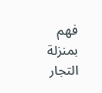فهم بمنزلة التجار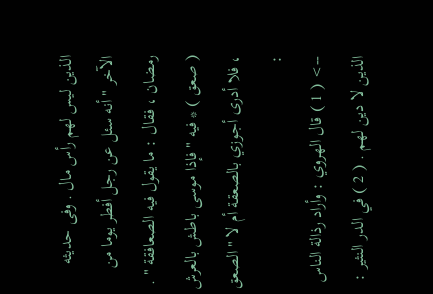الذين ليس لهم رأس مال . وفى حديثه الآخر " أنه سئل عن رجل أفطر يوما من رمضان ، فقال : ما يقول فيه الصعافقة " . ( صعق ) * فيه " فإذا موسى باطش بالعرش ، فلا أدرى أجوزي بالصعقة أم لا " الصعق :
--> ( 1 ) قال الهروي : وأراد رذالة الناس الذين لا دين لهم . ( 2 ) في الدر النثير :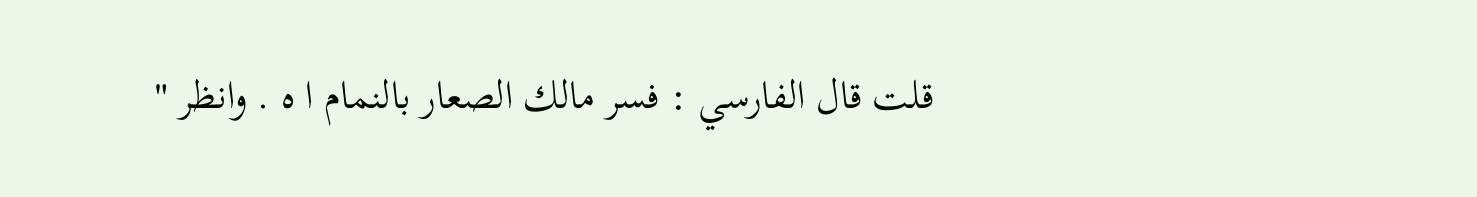قلت قال الفارسي : فسر مالك الصعار بالنمام ا ه . وانظر "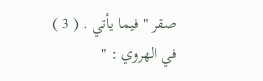صقر " فيما يأتي . ( 3 ) في الهروي : "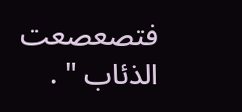فتصعصعت الذئاب " .